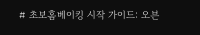# 초보홈베이킹 시작 가이드: 오븐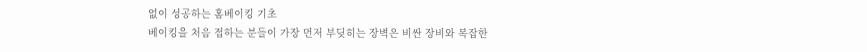없이 성공하는 홈베이킹 기초
베이킹을 처음 접하는 분들이 가장 먼저 부딪히는 장벽은 비싼 장비와 복잡한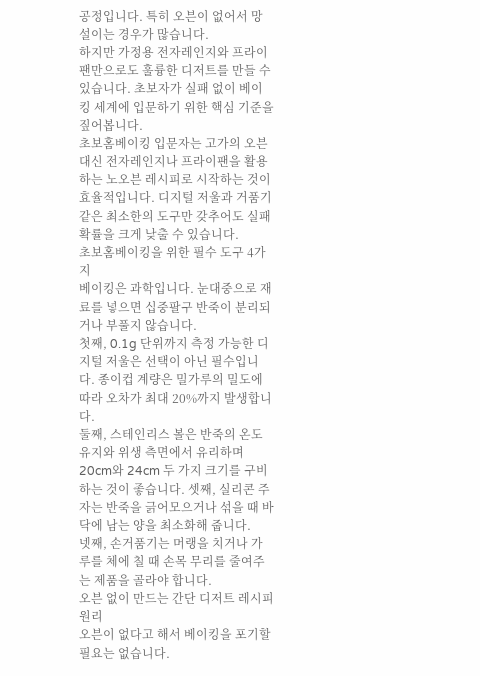공정입니다. 특히 오븐이 없어서 망설이는 경우가 많습니다.
하지만 가정용 전자레인지와 프라이팬만으로도 훌륭한 디저트를 만들 수 있습니다. 초보자가 실패 없이 베이킹 세계에 입문하기 위한 핵심 기준을 짚어봅니다.
초보홈베이킹 입문자는 고가의 오븐 대신 전자레인지나 프라이팬을 활용하는 노오븐 레시피로 시작하는 것이 효율적입니다. 디지털 저울과 거품기 같은 최소한의 도구만 갖추어도 실패 확률을 크게 낮출 수 있습니다.
초보홈베이킹을 위한 필수 도구 4가지
베이킹은 과학입니다. 눈대중으로 재료를 넣으면 십중팔구 반죽이 분리되거나 부풀지 않습니다.
첫째, 0.1g 단위까지 측정 가능한 디지털 저울은 선택이 아닌 필수입니다. 종이컵 계량은 밀가루의 밀도에 따라 오차가 최대 20%까지 발생합니다.
둘째, 스테인리스 볼은 반죽의 온도 유지와 위생 측면에서 유리하며 20cm와 24cm 두 가지 크기를 구비하는 것이 좋습니다. 셋째, 실리콘 주자는 반죽을 긁어모으거나 섞을 때 바닥에 남는 양을 최소화해 줍니다.
넷째, 손거품기는 머랭을 치거나 가루를 체에 칠 때 손목 무리를 줄여주는 제품을 골라야 합니다.
오븐 없이 만드는 간단 디저트 레시피 원리
오븐이 없다고 해서 베이킹을 포기할 필요는 없습니다.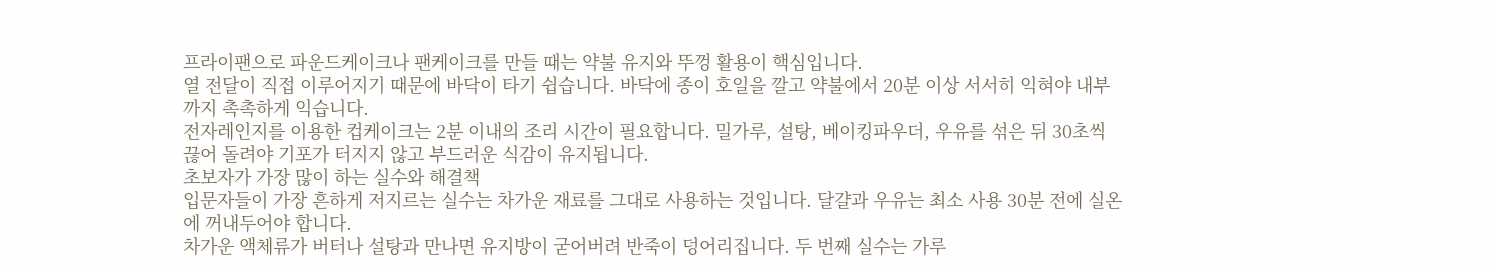프라이팬으로 파운드케이크나 팬케이크를 만들 때는 약불 유지와 뚜껑 활용이 핵심입니다.
열 전달이 직접 이루어지기 때문에 바닥이 타기 쉽습니다. 바닥에 종이 호일을 깔고 약불에서 20분 이상 서서히 익혀야 내부까지 촉촉하게 익습니다.
전자레인지를 이용한 컵케이크는 2분 이내의 조리 시간이 필요합니다. 밀가루, 설탕, 베이킹파우더, 우유를 섞은 뒤 30초씩 끊어 돌려야 기포가 터지지 않고 부드러운 식감이 유지됩니다.
초보자가 가장 많이 하는 실수와 해결책
입문자들이 가장 흔하게 저지르는 실수는 차가운 재료를 그대로 사용하는 것입니다. 달걀과 우유는 최소 사용 30분 전에 실온에 꺼내두어야 합니다.
차가운 액체류가 버터나 설탕과 만나면 유지방이 굳어버려 반죽이 덩어리집니다. 두 번째 실수는 가루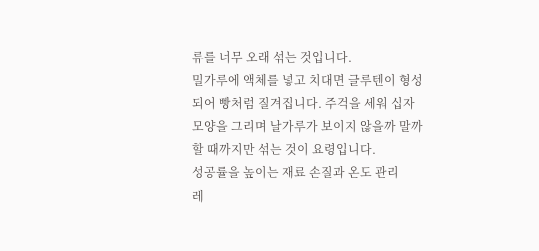류를 너무 오래 섞는 것입니다.
밀가루에 액체를 넣고 치대면 글루텐이 형성되어 빵처럼 질겨집니다. 주걱을 세워 십자 모양을 그리며 날가루가 보이지 않을까 말까 할 때까지만 섞는 것이 요령입니다.
성공률을 높이는 재료 손질과 온도 관리
레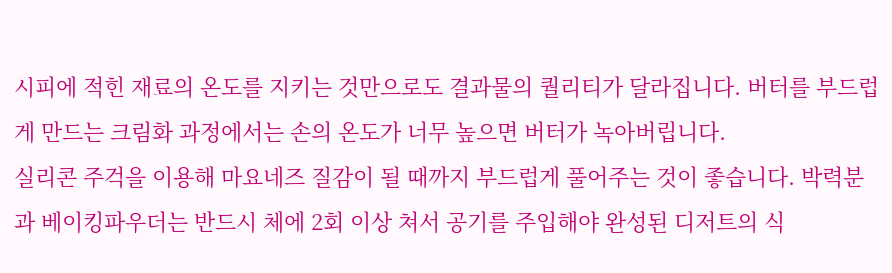시피에 적힌 재료의 온도를 지키는 것만으로도 결과물의 퀄리티가 달라집니다. 버터를 부드럽게 만드는 크림화 과정에서는 손의 온도가 너무 높으면 버터가 녹아버립니다.
실리콘 주걱을 이용해 마요네즈 질감이 될 때까지 부드럽게 풀어주는 것이 좋습니다. 박력분과 베이킹파우더는 반드시 체에 2회 이상 쳐서 공기를 주입해야 완성된 디저트의 식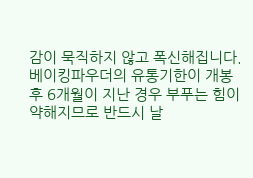감이 묵직하지 않고 폭신해집니다.
베이킹파우더의 유통기한이 개봉 후 6개월이 지난 경우 부푸는 힘이 약해지므로 반드시 날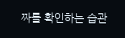짜를 확인하는 습관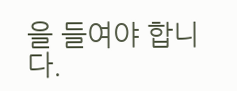을 들여야 합니다.